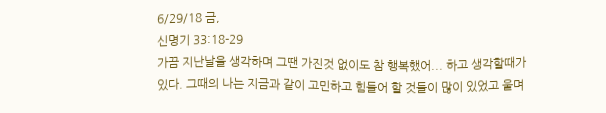6/29/18 금,
신명기 33:18-29
가끔 지난날을 생각하며 그땐 가진것 없이도 참 행복했어... 하고 생각할때가 있다. 그때의 나는 지금과 같이 고민하고 힘들어 할 것들이 많이 있었고 울며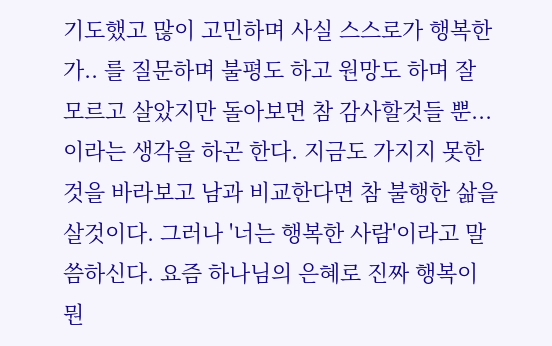기도했고 많이 고민하며 사실 스스로가 행복한가.. 를 질문하며 불평도 하고 원망도 하며 잘 모르고 살았지만 돌아보면 참 감사할것들 뿐... 이라는 생각을 하곤 한다. 지금도 가지지 못한것을 바라보고 남과 비교한다면 참 불행한 삶을 살것이다. 그러나 '너는 행복한 사람'이라고 말씀하신다. 요즘 하나님의 은혜로 진짜 행복이 뭔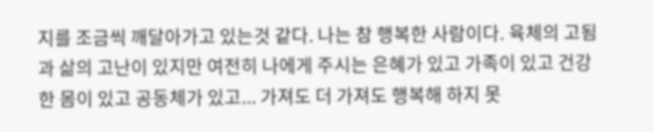지를 조금씩 깨달아가고 있는것 같다. 나는 참 행복한 사람이다. 육체의 고됨과 삶의 고난이 있지만 여전히 나에게 주시는 은혜가 있고 가족이 있고 건강한 몸이 있고 공동체가 있고... 가져도 더 가져도 행복해 하지 못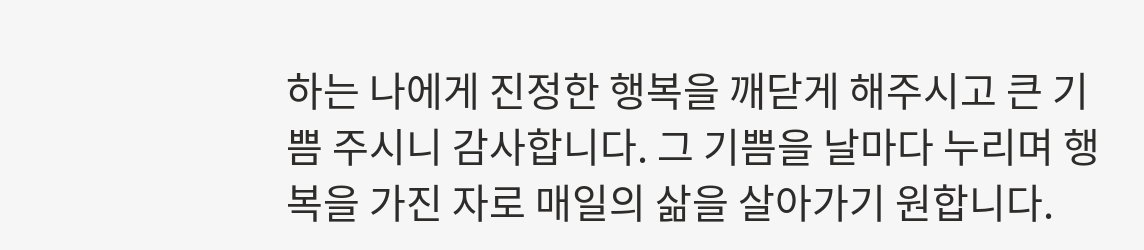하는 나에게 진정한 행복을 깨닫게 해주시고 큰 기쁨 주시니 감사합니다. 그 기쁨을 날마다 누리며 행복을 가진 자로 매일의 삶을 살아가기 원합니다.